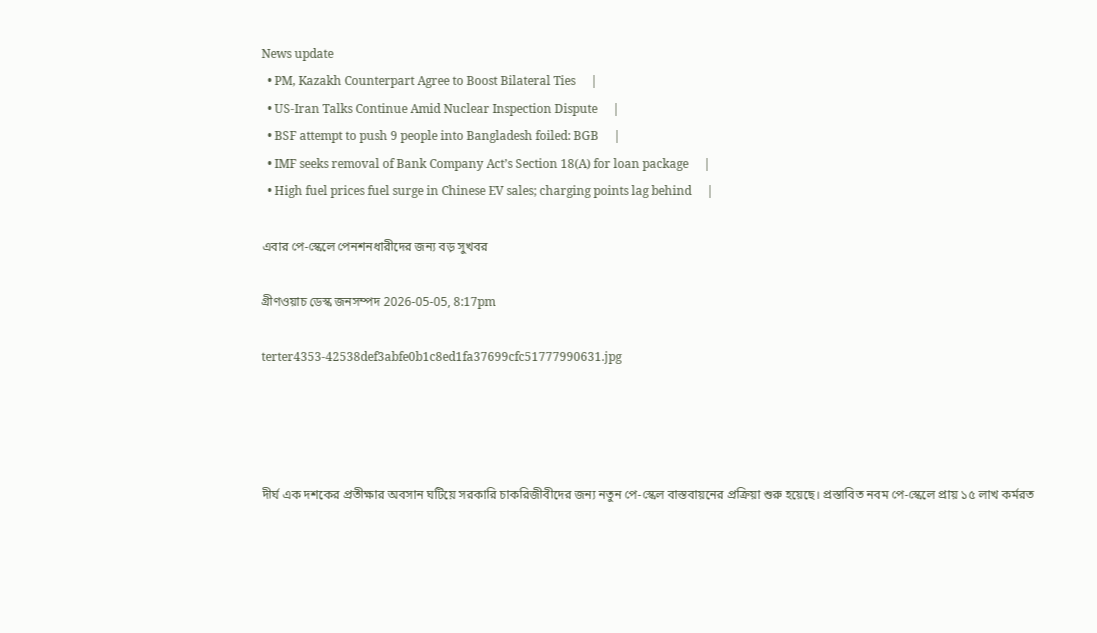News update
  • PM, Kazakh Counterpart Agree to Boost Bilateral Ties     |
  • US-Iran Talks Continue Amid Nuclear Inspection Dispute     |
  • BSF attempt to push 9 people into Bangladesh foiled: BGB     |
  • IMF seeks removal of Bank Company Act’s Section 18(A) for loan package     |
  • High fuel prices fuel surge in Chinese EV sales; charging points lag behind     |

এবার পে-স্কেলে পেনশনধারীদের জন্য বড় সুখবর

গ্রীণওয়াচ ডেস্ক জনসম্পদ 2026-05-05, 8:17pm

terter4353-42538def3abfe0b1c8ed1fa37699cfc51777990631.jpg




দীর্ঘ এক দশকের প্রতীক্ষার অবসান ঘটিয়ে সরকারি চাকরিজীবীদের জন্য নতুন পে-স্কেল বাস্তবায়নের প্রক্রিয়া শুরু হয়েছে। প্রস্তাবিত নবম পে-স্কেলে প্রায় ১৫ লাখ কর্মরত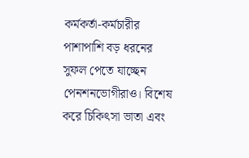কর্মকর্তা-কর্মচারীর পাশাপাশি বড় ধরনের সুফল পেতে যাচ্ছেন পেনশনভোগীরাও। বিশেষ করে চিকিৎসা ভাতা এবং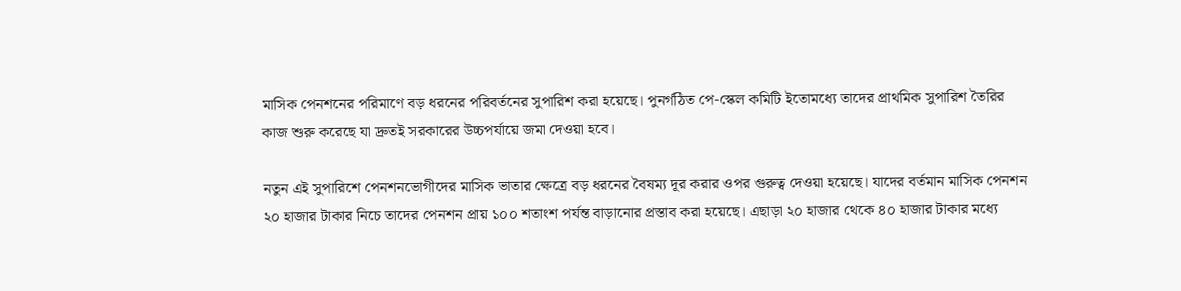মাসিক পেনশনের পরিমাণে বড় ধরনের পরিবর্তনের সুপারিশ করা হয়েছে। পুনর্গঠিত পে-স্কেল কমিটি ইতোমধ্যে তাদের প্রাথমিক সুপারিশ তৈরির কাজ শুরু করেছে যা দ্রুতই সরকারের উচ্চপর্যায়ে জমা দেওয়া হবে।

নতুন এই সুপারিশে পেনশনভোগীদের মাসিক ভাতার ক্ষেত্রে বড় ধরনের বৈষম্য দূর করার ওপর গুরুত্ব দেওয়া হয়েছে। যাদের বর্তমান মাসিক পেনশন ২০ হাজার টাকার নিচে তাদের পেনশন প্রায় ১০০ শতাংশ পর্যন্ত বাড়ানোর প্রস্তাব করা হয়েছে। এছাড়া ২০ হাজার থেকে ৪০ হাজার টাকার মধ্যে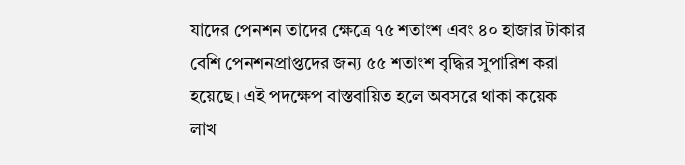যাদের পেনশন তাদের ক্ষেত্রে ৭৫ শতাংশ এবং ৪০ হাজার টাকার বেশি পেনশনপ্রাপ্তদের জন্য ৫৫ শতাংশ বৃদ্ধির সুপারিশ করা হয়েছে। এই পদক্ষেপ বাস্তবায়িত হলে অবসরে থাকা কয়েক লাখ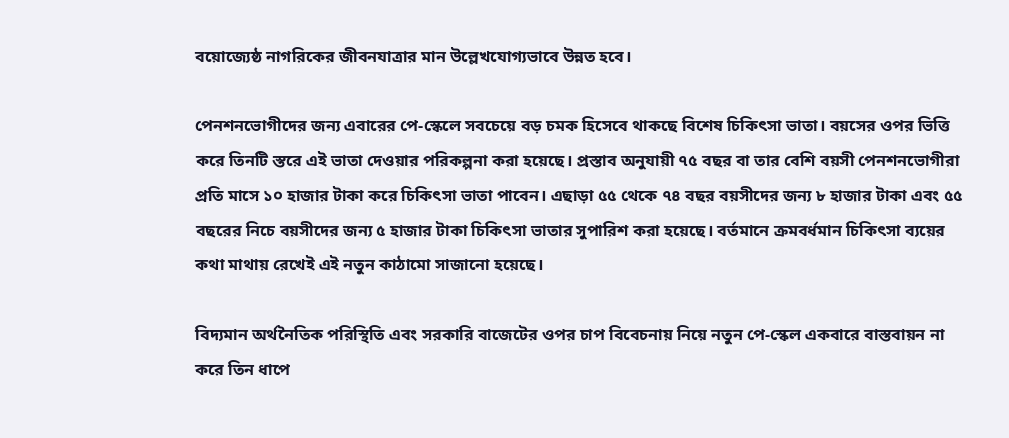বয়োজ্যেষ্ঠ নাগরিকের জীবনযাত্রার মান উল্লেখযোগ্যভাবে উন্নত হবে।

পেনশনভোগীদের জন্য এবারের পে-স্কেলে সবচেয়ে বড় চমক হিসেবে থাকছে বিশেষ চিকিৎসা ভাতা। বয়সের ওপর ভিত্তি করে তিনটি স্তরে এই ভাতা দেওয়ার পরিকল্পনা করা হয়েছে। প্রস্তাব অনুযায়ী ৭৫ বছর বা তার বেশি বয়সী পেনশনভোগীরা প্রতি মাসে ১০ হাজার টাকা করে চিকিৎসা ভাতা পাবেন। এছাড়া ৫৫ থেকে ৭৪ বছর বয়সীদের জন্য ৮ হাজার টাকা এবং ৫৫ বছরের নিচে বয়সীদের জন্য ৫ হাজার টাকা চিকিৎসা ভাতার সুপারিশ করা হয়েছে। বর্তমানে ক্রমবর্ধমান চিকিৎসা ব্যয়ের কথা মাথায় রেখেই এই নতুন কাঠামো সাজানো হয়েছে।

বিদ্যমান অর্থনৈতিক পরিস্থিতি এবং সরকারি বাজেটের ওপর চাপ বিবেচনায় নিয়ে নতুন পে-স্কেল একবারে বাস্তবায়ন না করে তিন ধাপে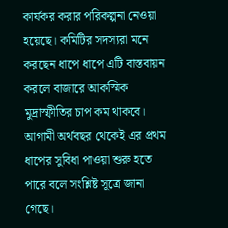কার্যকর করার পরিকল্পনা নেওয়া হয়েছে। কমিটির সদস্যরা মনে করছেন ধাপে ধাপে এটি বাস্তবায়ন করলে বাজারে আকস্মিক মুদ্রাস্ফীতির চাপ কম থাকবে। আগামী অর্থবছর থেকেই এর প্রথম ধাপের সুবিধা পাওয়া শুরু হতে পারে বলে সংশ্লিষ্ট সূত্রে জানা গেছে।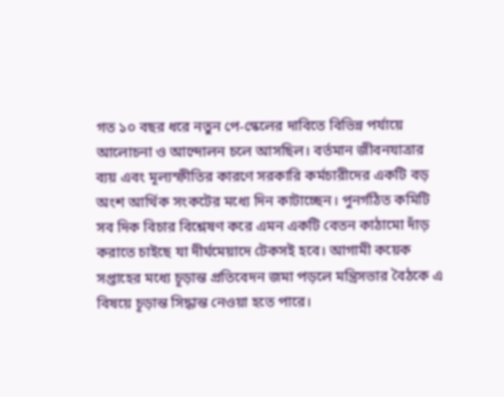গত ১০ বছর ধরে নতুন পে-স্কেলের দাবিতে বিভিন্ন পর্যায়ে আলোচনা ও আন্দোলন চলে আসছিল। বর্তমান জীবনযাত্রার ব্যয় এবং মূল্যস্ফীতির কারণে সরকারি কর্মচারীদের একটি বড় অংশ আর্থিক সংকটের মধ্যে দিন কাটাচ্ছেন। পুনর্গঠিত কমিটি সব দিক বিচার বিশ্লেষণ করে এমন একটি বেতন কাঠামো দাঁড় করাতে চাইছে যা দীর্ঘমেয়াদে টেকসই হবে। আগামী কয়েক সপ্তাহের মধ্যে চূড়ান্ত প্রতিবেদন জমা পড়লে মন্ত্রিসভার বৈঠকে এ বিষয়ে চূড়ান্ত সিদ্ধান্ত নেওয়া হতে পারে।